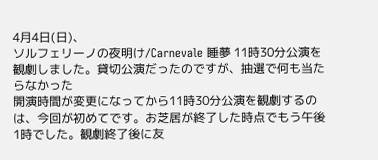4月4日(日)、
ソルフェリーノの夜明け/Carnevale 睡夢 11時30分公演を観劇しました。貸切公演だったのですが、抽選で何も当たらなかった
開演時間が変更になってから11時30分公演を観劇するのは、今回が初めてです。お芝居が終了した時点でもう午後1時でした。観劇終了後に友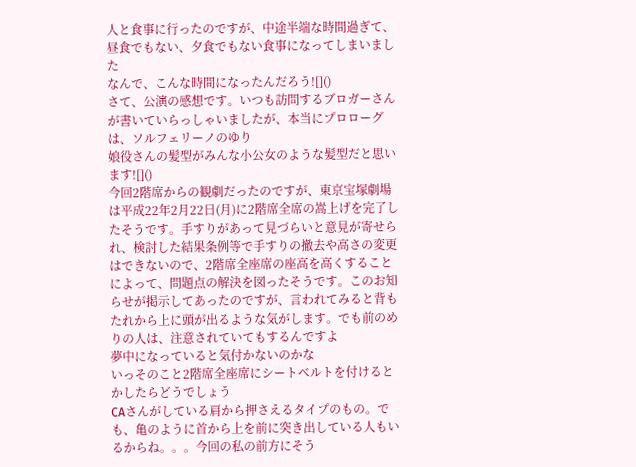人と食事に行ったのですが、中途半端な時間過ぎて、昼食でもない、夕食でもない食事になってしまいました
なんで、こんな時間になったんだろう![]()
さて、公演の感想です。いつも訪問するブロガーさんが書いていらっしゃいましたが、本当にプロローグは、ソルフェリーノのゆり
娘役さんの髪型がみんな小公女のような髪型だと思います![]()
今回2階席からの観劇だったのですが、東京宝塚劇場は平成22年2月22日(月)に2階席全席の嵩上げを完了したそうです。手すりがあって見づらいと意見が寄せられ、検討した結果条例等で手すりの撤去や高さの変更はできないので、2階席全座席の座高を高くすることによって、問題点の解決を図ったそうです。このお知らせが掲示してあったのですが、言われてみると背もたれから上に頭が出るような気がします。でも前のめりの人は、注意されていてもするんですよ
夢中になっていると気付かないのかな
いっそのこと2階席全座席にシートベルトを付けるとかしたらどうでしょう
CAさんがしている肩から押さえるタイプのもの。でも、亀のように首から上を前に突き出している人もいるからね。。。今回の私の前方にそう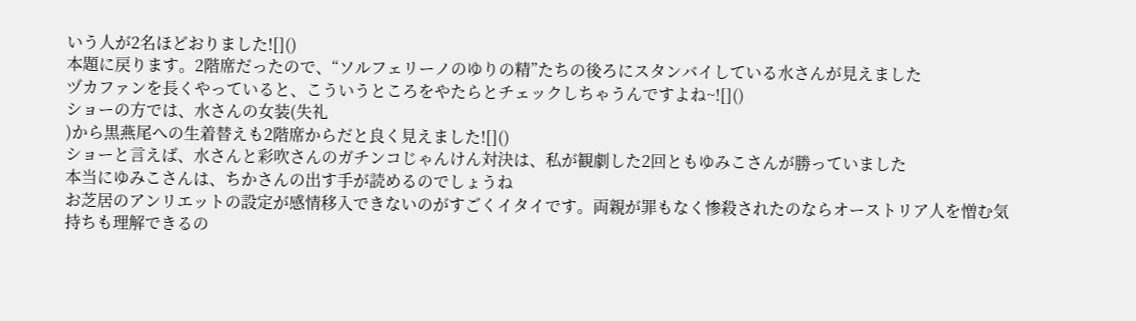いう人が2名ほどおりました![]()
本題に戻ります。2階席だったので、“ソルフェリーノのゆりの精”たちの後ろにスタンバイしている水さんが見えました
ヅカファンを長くやっていると、こういうところをやたらとチェックしちゃうんですよね~![]()
ショーの方では、水さんの女装(失礼
)から黒燕尾への生着替えも2階席からだと良く見えました![]()
ショーと言えば、水さんと彩吹さんのガチンコじゃんけん対決は、私が観劇した2回ともゆみこさんが勝っていました
本当にゆみこさんは、ちかさんの出す手が読めるのでしょうね
お芝居のアンリエットの設定が感情移入できないのがすごくイタイです。両親が罪もなく惨殺されたのならオーストリア人を憎む気持ちも理解できるの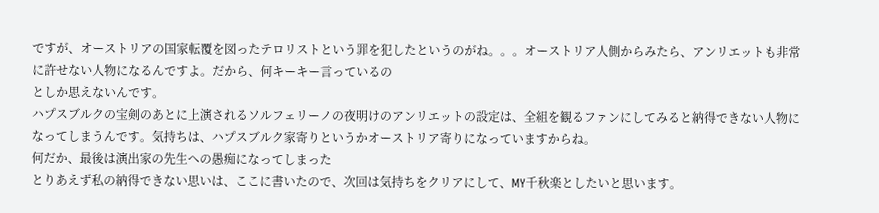ですが、オーストリアの国家転覆を図ったテロリストという罪を犯したというのがね。。。オーストリア人側からみたら、アンリエットも非常に許せない人物になるんですよ。だから、何キーキー言っているの
としか思えないんです。
ハプスブルクの宝剣のあとに上演されるソルフェリーノの夜明けのアンリエットの設定は、全組を観るファンにしてみると納得できない人物になってしまうんです。気持ちは、ハプスブルク家寄りというかオーストリア寄りになっていますからね。
何だか、最後は演出家の先生への愚痴になってしまった
とりあえず私の納得できない思いは、ここに書いたので、次回は気持ちをクリアにして、MY千秋楽としたいと思います。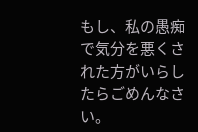もし、私の愚痴で気分を悪くされた方がいらしたらごめんなさい。